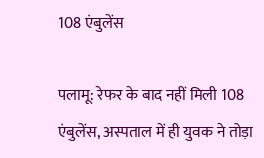108 एंबुलेंस

पलामू: रेफर के बाद नहीं मिली 108 एंबुलेंस, अस्पताल में ही युवक ने तोड़ा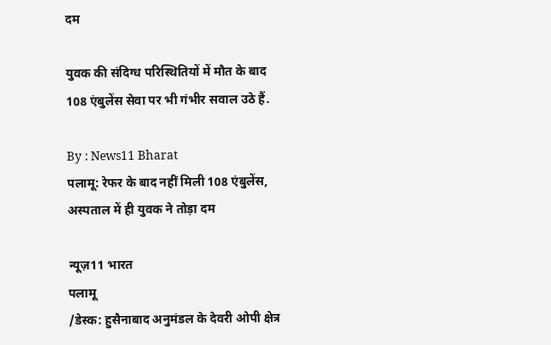दम

युवक की संदिग्ध परिस्थितियों में मौत के बाद 108 एंबुलेंस सेवा पर भी गंभीर सवाल उठे हैं.

By : News11 Bharat
पलामू: रेफर के बाद नहीं मिली 108 एंबुलेंस, अस्पताल में ही युवक ने तोड़ा दम

न्यूज़11 भारत
पलामू
/डेस्क: हुसैनाबाद अनुमंडल के देवरी ओपी क्षेत्र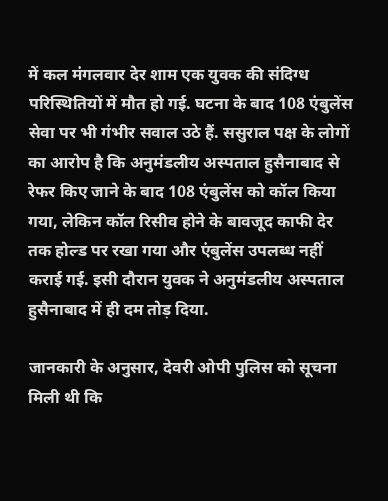में कल मंगलवार देर शाम एक युवक की संदिग्ध परिस्थितियों में मौत हो गई. घटना के बाद 108 एंबुलेंस सेवा पर भी गंभीर सवाल उठे हैं. ससुराल पक्ष के लोगों का आरोप है कि अनुमंडलीय अस्पताल हुसैनाबाद से रेफर किए जाने के बाद 108 एंबुलेंस को कॉल किया गया, लेकिन कॉल रिसीव होने के बावजूद काफी देर तक होल्ड पर रखा गया और एंबुलेंस उपलब्ध नहीं कराई गई. इसी दौरान युवक ने अनुमंडलीय अस्पताल हुसैनाबाद में ही दम तोड़ दिया.

जानकारी के अनुसार, देवरी ओपी पुलिस को सूचना मिली थी कि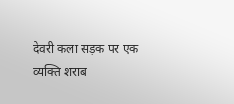देवरी कला सड़क पर एक व्यक्ति शराब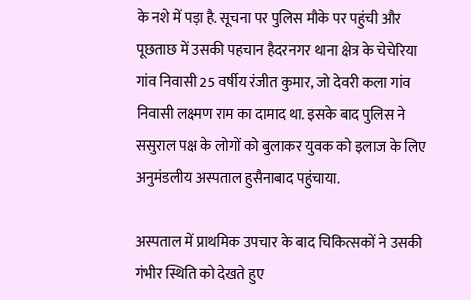के नशे में पड़ा है. सूचना पर पुलिस मौके पर पहुंची और पूछताछ में उसकी पहचान हैदरनगर थाना क्षेत्र के चेचेरिया गांव निवासी 25 वर्षीय रंजीत कुमार, जो देवरी कला गांव निवासी लक्ष्मण राम का दामाद था. इसके बाद पुलिस ने ससुराल पक्ष के लोगों को बुलाकर युवक को इलाज के लिए अनुमंडलीय अस्पताल हुसैनाबाद पहुंचाया.

अस्पताल में प्राथमिक उपचार के बाद चिकित्सकों ने उसकी गंभीर स्थिति को देखते हुए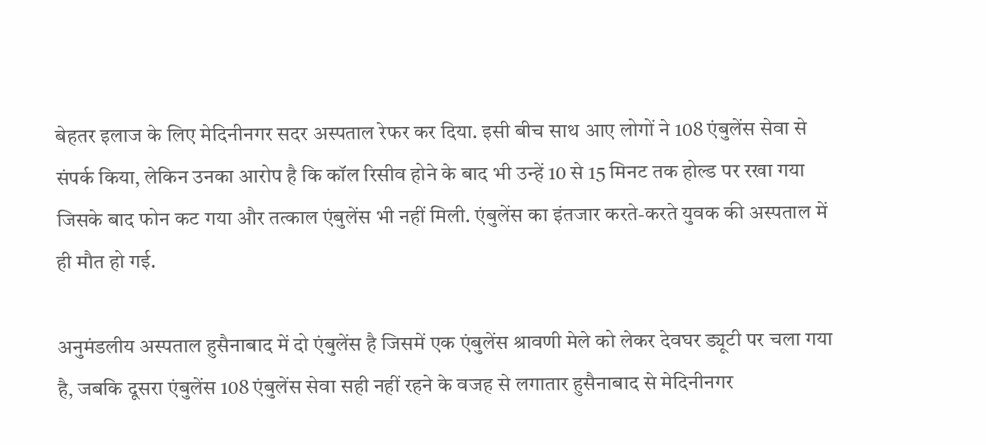बेहतर इलाज के लिए मेदिनीनगर सदर अस्पताल रेफर कर दिया. इसी बीच साथ आए लोगों ने 108 एंबुलेंस सेवा से संपर्क किया, लेकिन उनका आरोप है कि कॉल रिसीव होने के बाद भी उन्हें 10 से 15 मिनट तक होल्ड पर रखा गया जिसके बाद फोन कट गया और तत्काल एंबुलेंस भी नहीं मिली. एंबुलेंस का इंतजार करते-करते युवक की अस्पताल में ही मौत हो गई.

अनुमंडलीय अस्पताल हुसैनाबाद में दो एंबुलेंस है जिसमें एक एंबुलेंस श्रावणी मेले को लेकर देवघर ड्यूटी पर चला गया है, जबकि दूसरा एंबुलेंस 108 एंबुलेंस सेवा सही नहीं रहने के वजह से लगातार हुसैनाबाद से मेदिनीनगर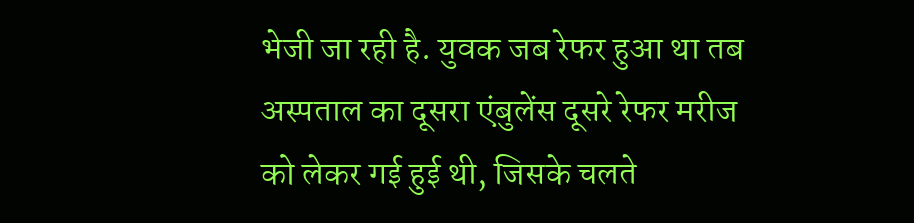भेजी जा रही है. युवक जब रेफर हुआ था तब अस्पताल का दूसरा एंबुलेंस दूसरे रेफर मरीज को लेकर गई हुई थी, जिसके चलते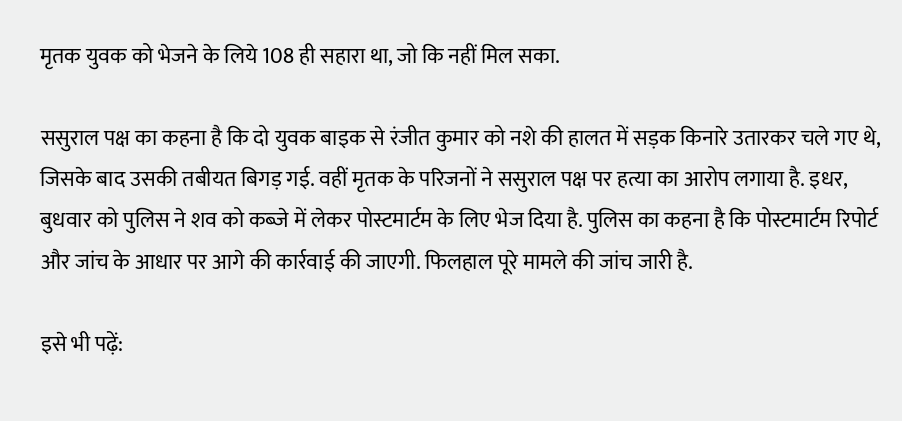मृतक युवक को भेजने के लिये 108 ही सहारा था, जो कि नहीं मिल सका.

ससुराल पक्ष का कहना है कि दो युवक बाइक से रंजीत कुमार को नशे की हालत में सड़क किनारे उतारकर चले गए थे, जिसके बाद उसकी तबीयत बिगड़ गई. वहीं मृतक के परिजनों ने ससुराल पक्ष पर हत्या का आरोप लगाया है. इधर, बुधवार को पुलिस ने शव को कब्जे में लेकर पोस्टमार्टम के लिए भेज दिया है. पुलिस का कहना है कि पोस्टमार्टम रिपोर्ट और जांच के आधार पर आगे की कार्रवाई की जाएगी. फिलहाल पूरे मामले की जांच जारी है.

इसे भी पढ़ें: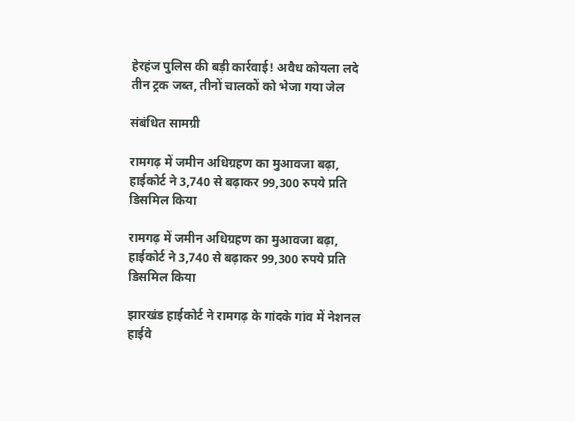हेरहंज पुलिस की बड़ी कार्रवाई! अवैध कोयला लदे तीन ट्रक जब्त, तीनों चालकों को भेजा गया जेल

संबंधित सामग्री

रामगढ़ में जमीन अधिग्रहण का मुआवजा बढ़ा, हाईकोर्ट ने 3,740 से बढ़ाकर 99,300 रुपये प्रति डिसमिल किया

रामगढ़ में जमीन अधिग्रहण का मुआवजा बढ़ा, हाईकोर्ट ने 3,740 से बढ़ाकर 99,300 रुपये प्रति डिसमिल किया

झारखंड हाईकोर्ट ने रामगढ़ के गांदके गांव में नेशनल हाईवे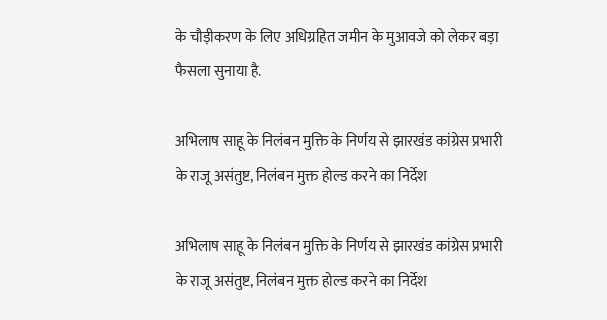के चौड़ीकरण के लिए अधिग्रहित जमीन के मुआवजे को लेकर बड़ा फैसला सुनाया है.

अभिलाष साहू के निलंबन मुक्ति के निर्णय से झारखंड कांग्रेस प्रभारी के राजू असंतुष्ट, निलंबन मुक्त होल्ड करने का निर्देश

अभिलाष साहू के निलंबन मुक्ति के निर्णय से झारखंड कांग्रेस प्रभारी के राजू असंतुष्ट, निलंबन मुक्त होल्ड करने का निर्देश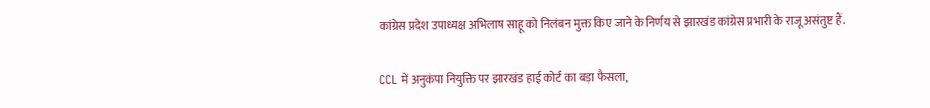कांग्रेस प्रदेश उपाध्यक्ष अभिलाष साहू को निलंबन मुक्त किए जाने के निर्णय से झारखंड कांग्रेस प्रभारी के राजू असंतुष्ट हैं.

CCL में अनुकंपा नियुक्ति पर झारखंड हाई कोर्ट का बड़ा फैसला,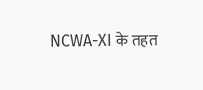NCWA-XI के तहत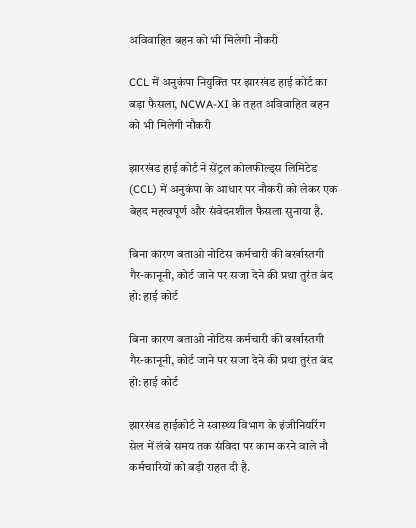अविवाहित बहन को भी मिलेगी नौकरी

CCL में अनुकंपा नियुक्ति पर झारखंड हाई कोर्ट का बड़ा फैसला, NCWA-XI के तहत अविवाहित बहन को भी मिलेगी नौकरी

झारखंड हाई कोर्ट ने सेंट्रल कोलफील्ड्स लिमिटेड (CCL) में अनुकंपा के आधार पर नौकरी को लेकर एक बेहद महत्वपूर्ण और संवेदनशील फैसला सुनाया है.

बिना कारण बताओ नोटिस कर्मचारी की बर्खास्तगी गैर-कानूनी, कोर्ट जाने पर सजा देने की प्रथा तुरंत बंद हो: हाई कोर्ट

बिना कारण बताओ नोटिस कर्मचारी की बर्खास्तगी गैर-कानूनी, कोर्ट जाने पर सजा देने की प्रथा तुरंत बंद हो: हाई कोर्ट

झारखंड हाईकोर्ट ने स्वास्थ्य विभाग के इंजीनियरिंग सेल में लंबे समय तक संविदा पर काम करने वाले नौ कर्मचारियों को बड़ी राहत दी है.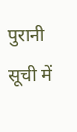पुरानी सूची में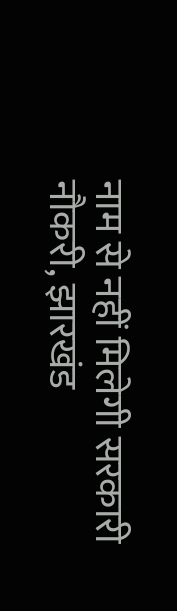नाम से नहीं मिलेगी सरकारी नौकरी, झारखंड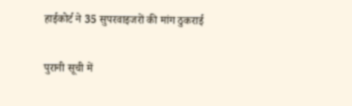हाईकोर्ट ने 35 सुपरवाइजरों की मांग ठुकराई

पुरानी सूची में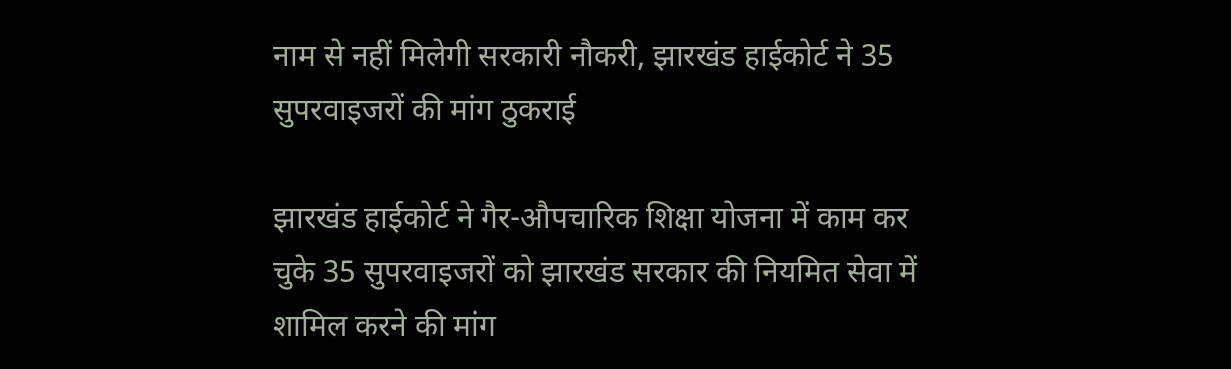नाम से नहीं मिलेगी सरकारी नौकरी, झारखंड हाईकोर्ट ने 35 सुपरवाइजरों की मांग ठुकराई

झारखंड हाईकोर्ट ने गैर-औपचारिक शिक्षा योजना में काम कर चुके 35 सुपरवाइजरों को झारखंड सरकार की नियमित सेवा में शामिल करने की मांग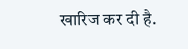खारिज कर दी है.